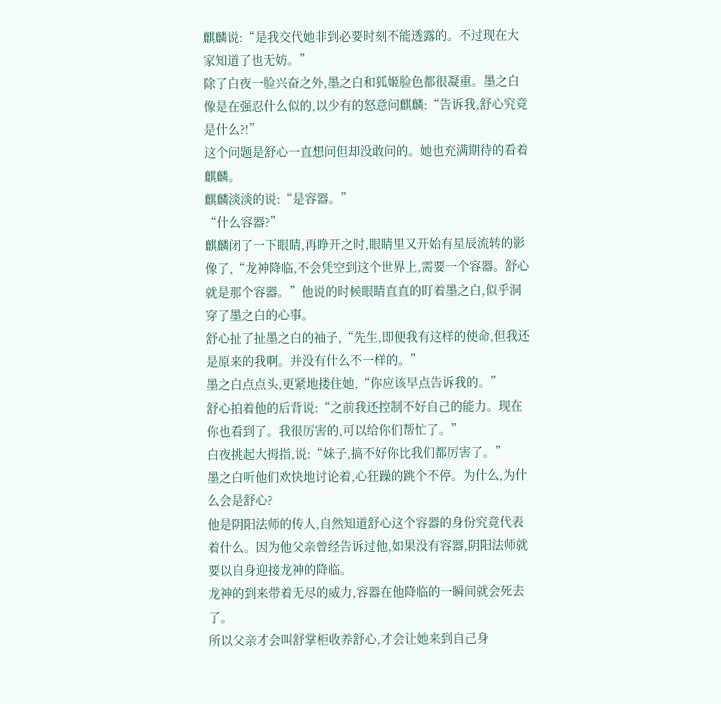麒麟说:“是我交代她非到必要时刻不能透露的。不过现在大家知道了也无妨。”
除了白夜一脸兴奋之外,墨之白和狐姬脸色都很凝重。墨之白像是在强忍什么似的,以少有的怒意问麒麟:“告诉我,舒心究竟是什么?!”
这个问题是舒心一直想问但却没敢问的。她也充满期待的看着麒麟。
麒麟淡淡的说:“是容器。”
“什么容器?”
麒麟闭了一下眼睛,再睁开之时,眼睛里又开始有星辰流转的影像了,“龙神降临,不会凭空到这个世界上,需要一个容器。舒心就是那个容器。”他说的时候眼睛直直的盯着墨之白,似乎洞穿了墨之白的心事。
舒心扯了扯墨之白的袖子,“先生,即便我有这样的使命,但我还是原来的我啊。并没有什么不一样的。”
墨之白点点头,更紧地搂住她,“你应该早点告诉我的。”
舒心拍着他的后背说:“之前我还控制不好自己的能力。现在你也看到了。我很厉害的,可以给你们帮忙了。”
白夜挑起大拇指,说:“妹子,搞不好你比我们都厉害了。”
墨之白听他们欢快地讨论着,心狂躁的跳个不停。为什么,为什么会是舒心?
他是阴阳法师的传人,自然知道舒心这个容器的身份究竟代表着什么。因为他父亲曾经告诉过他,如果没有容器,阴阳法师就要以自身迎接龙神的降临。
龙神的到来带着无尽的威力,容器在他降临的一瞬间就会死去了。
所以父亲才会叫舒掌柜收养舒心,才会让她来到自己身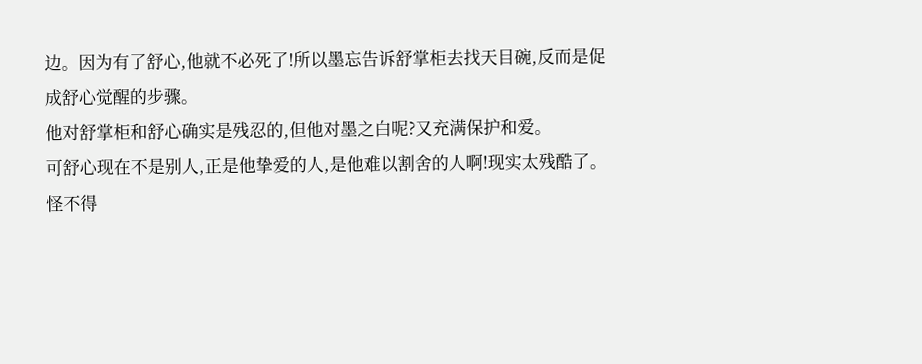边。因为有了舒心,他就不必死了!所以墨忘告诉舒掌柜去找天目碗,反而是促成舒心觉醒的步骤。
他对舒掌柜和舒心确实是残忍的,但他对墨之白呢?又充满保护和爱。
可舒心现在不是别人,正是他挚爱的人,是他难以割舍的人啊!现实太残酷了。
怪不得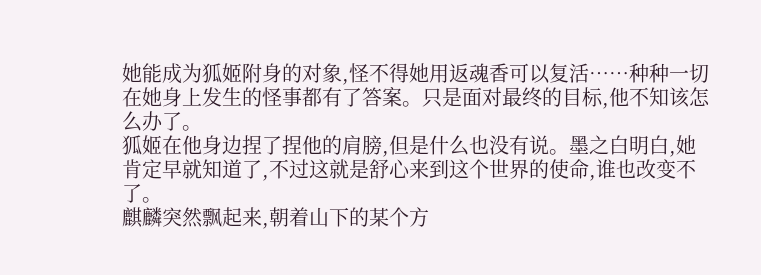她能成为狐姬附身的对象,怪不得她用返魂香可以复活……种种一切在她身上发生的怪事都有了答案。只是面对最终的目标,他不知该怎么办了。
狐姬在他身边捏了捏他的肩膀,但是什么也没有说。墨之白明白,她肯定早就知道了,不过这就是舒心来到这个世界的使命,谁也改变不了。
麒麟突然飘起来,朝着山下的某个方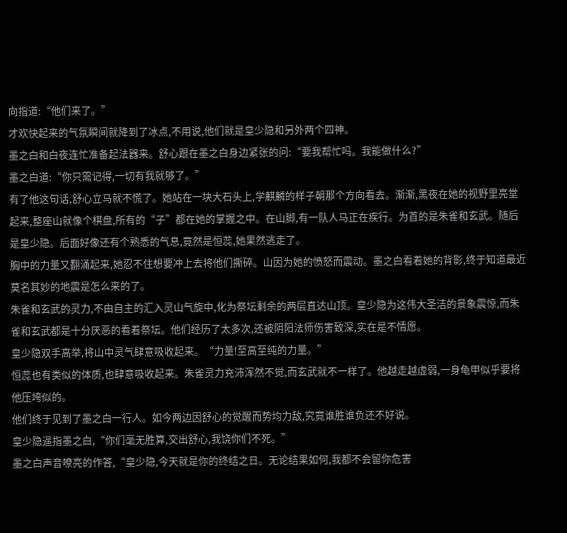向指道:“他们来了。”
才欢快起来的气氛瞬间就降到了冰点,不用说,他们就是皇少隐和另外两个四神。
墨之白和白夜连忙准备起法器来。舒心跟在墨之白身边紧张的问:“要我帮忙吗。我能做什么?”
墨之白道:“你只需记得,一切有我就够了。”
有了他这句话,舒心立马就不慌了。她站在一块大石头上,学麒麟的样子朝那个方向看去。渐渐,黑夜在她的视野里亮堂起来,整座山就像个棋盘,所有的“子”都在她的掌握之中。在山脚,有一队人马正在疾行。为首的是朱雀和玄武。随后是皇少隐。后面好像还有个熟悉的气息,竟然是恒蕊,她果然逃走了。
胸中的力量又翻涌起来,她忍不住想要冲上去将他们撕碎。山因为她的愤怒而震动。墨之白看着她的背影,终于知道最近莫名其妙的地震是怎么来的了。
朱雀和玄武的灵力,不由自主的汇入灵山气旋中,化为祭坛剩余的两层直达山顶。皇少隐为这伟大圣洁的景象震惊,而朱雀和玄武都是十分厌恶的看着祭坛。他们经历了太多次,还被阴阳法师伤害致深,实在是不情愿。
皇少隐双手高举,将山中灵气肆意吸收起来。“力量!至高至纯的力量。”
恒蕊也有类似的体质,也肆意吸收起来。朱雀灵力充沛浑然不觉,而玄武就不一样了。他越走越虚弱,一身龟甲似乎要将他压垮似的。
他们终于见到了墨之白一行人。如今两边因舒心的觉醒而势均力敌,究竟谁胜谁负还不好说。
皇少隐遥指墨之白,“你们毫无胜算,交出舒心,我饶你们不死。”
墨之白声音嘹亮的作答,“皇少隐,今天就是你的终结之日。无论结果如何,我都不会留你危害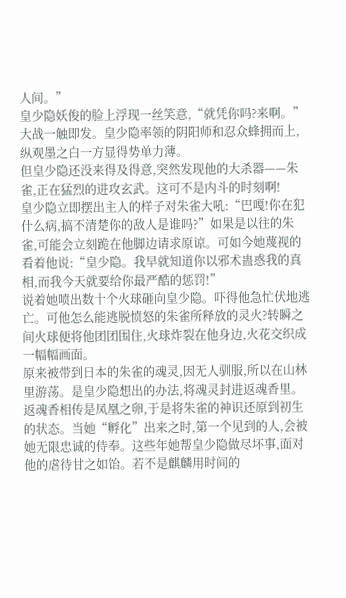人间。”
皇少隐妖俊的脸上浮现一丝笑意,“就凭你吗?来啊。”
大战一触即发。皇少隐率领的阴阳师和忍众蜂拥而上,纵观墨之白一方显得势单力薄。
但皇少隐还没来得及得意,突然发现他的大杀器——朱雀,正在猛烈的进攻玄武。这可不是内斗的时刻啊!
皇少隐立即摆出主人的样子对朱雀大吼:“巴嘎!你在犯什么病,搞不清楚你的敌人是谁吗?”如果是以往的朱雀,可能会立刻跪在他脚边请求原谅。可如今她蔑视的看着他说:“皇少隐。我早就知道你以邪术蛊惑我的真相,而我今天就要给你最严酷的惩罚!”
说着她喷出数十个火球砸向皇少隐。吓得他急忙伏地逃亡。可他怎么能逃脱愤怒的朱雀所释放的灵火?转瞬之间火球便将他团团围住,火球炸裂在他身边,火花交织成一幅幅画面。
原来被带到日本的朱雀的魂灵,因无人驯服,所以在山林里游荡。是皇少隐想出的办法,将魂灵封进返魂香里。返魂香相传是凤凰之卵,于是将朱雀的神识还原到初生的状态。当她“孵化”出来之时,第一个见到的人,会被她无限忠诚的侍奉。这些年她帮皇少隐做尽坏事,面对他的虐待甘之如饴。若不是麒麟用时间的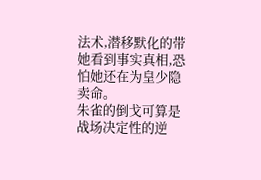法术,潜移默化的带她看到事实真相,恐怕她还在为皇少隐卖命。
朱雀的倒戈可算是战场决定性的逆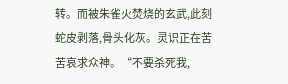转。而被朱雀火焚烧的玄武,此刻蛇皮剥落,骨头化灰。灵识正在苦苦哀求众神。“不要杀死我,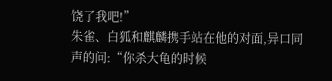饶了我吧!”
朱雀、白狐和麒麟携手站在他的对面,异口同声的问:“你杀大龟的时候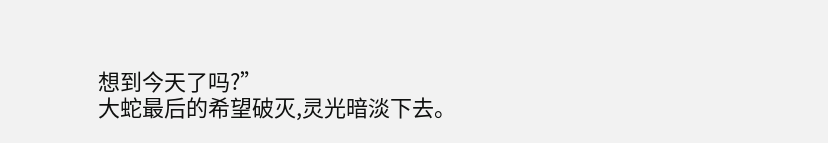想到今天了吗?”
大蛇最后的希望破灭,灵光暗淡下去。